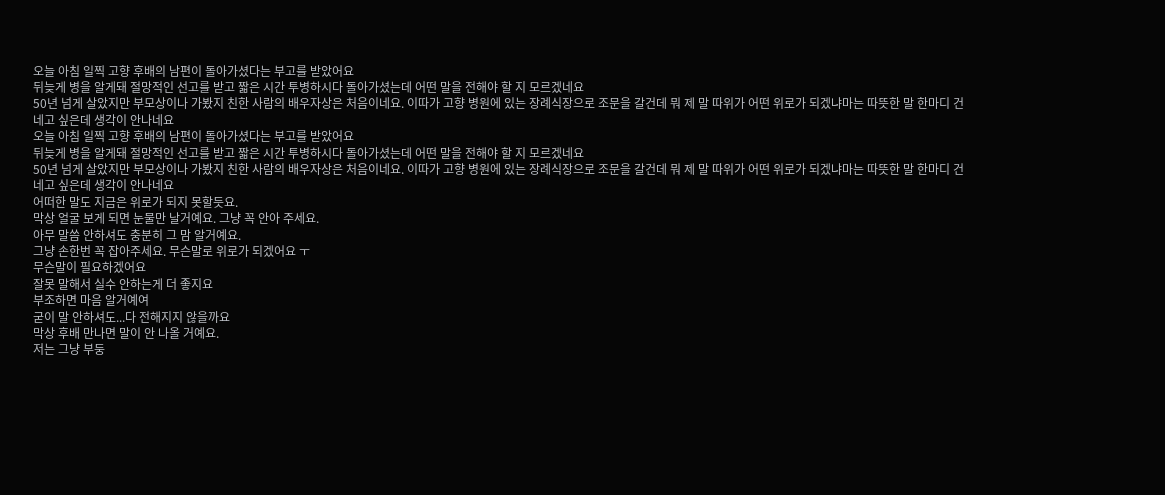오늘 아침 일찍 고향 후배의 남편이 돌아가셨다는 부고를 받았어요
뒤늦게 병을 알게돼 절망적인 선고를 받고 짧은 시간 투병하시다 돌아가셨는데 어떤 말을 전해야 할 지 모르겠네요
50년 넘게 살았지만 부모상이나 가봤지 친한 사람의 배우자상은 처음이네요. 이따가 고향 병원에 있는 장례식장으로 조문을 갈건데 뭐 제 말 따위가 어떤 위로가 되겠냐마는 따뜻한 말 한마디 건네고 싶은데 생각이 안나네요
오늘 아침 일찍 고향 후배의 남편이 돌아가셨다는 부고를 받았어요
뒤늦게 병을 알게돼 절망적인 선고를 받고 짧은 시간 투병하시다 돌아가셨는데 어떤 말을 전해야 할 지 모르겠네요
50년 넘게 살았지만 부모상이나 가봤지 친한 사람의 배우자상은 처음이네요. 이따가 고향 병원에 있는 장례식장으로 조문을 갈건데 뭐 제 말 따위가 어떤 위로가 되겠냐마는 따뜻한 말 한마디 건네고 싶은데 생각이 안나네요
어떠한 말도 지금은 위로가 되지 못할듯요.
막상 얼굴 보게 되면 눈물만 날거예요. 그냥 꼭 안아 주세요.
아무 말씀 안하셔도 충분히 그 맘 알거예요.
그냥 손한번 꼭 잡아주세요. 무슨말로 위로가 되겠어요 ㅜ
무슨말이 필요하겠어요
잘못 말해서 실수 안하는게 더 좋지요
부조하면 마음 알거예여
굳이 말 안하셔도...다 전해지지 않을까요
막상 후배 만나면 말이 안 나올 거예요.
저는 그냥 부둥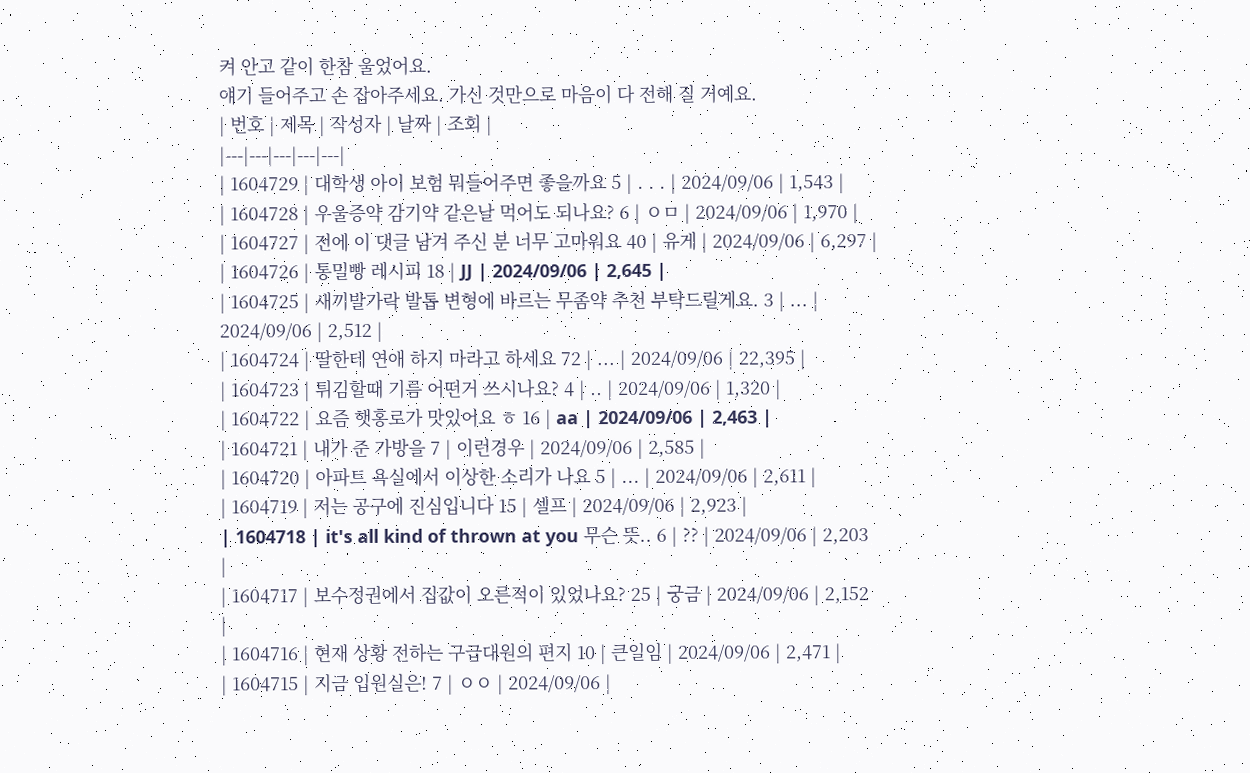켜 안고 같이 한참 울었어요.
얘기 들어주고 손 잡아주세요. 가신 것만으로 마음이 다 전해 질 거예요.
| 번호 | 제목 | 작성자 | 날짜 | 조회 |
|---|---|---|---|---|
| 1604729 | 대학생 아이 보험 뭐들어주면 좋을까요 5 | . . . | 2024/09/06 | 1,543 |
| 1604728 | 우울증약 감기약 같은날 먹어도 되나요? 6 | ㅇㅁ | 2024/09/06 | 1,970 |
| 1604727 | 전에 이 댓글 남겨 주신 분 너무 고마워요 40 | 유게 | 2024/09/06 | 6,297 |
| 1604726 | 통밀빵 레시피 18 | JJ | 2024/09/06 | 2,645 |
| 1604725 | 새끼발가락 발톱 변형에 바르는 무좀약 추천 부탁드릴게요. 3 | ... | 2024/09/06 | 2,512 |
| 1604724 | 딸한테 연애 하지 마라고 하세요 72 | ... | 2024/09/06 | 22,395 |
| 1604723 | 튀김할때 기름 어떤거 쓰시나요? 4 | .. | 2024/09/06 | 1,320 |
| 1604722 | 요즘 햇홍로가 맛있어요 ㅎ 16 | aa | 2024/09/06 | 2,463 |
| 1604721 | 내가 준 가방을 7 | 이런경우 | 2024/09/06 | 2,585 |
| 1604720 | 아파트 욕실에서 이상한 소리가 나요 5 | ... | 2024/09/06 | 2,611 |
| 1604719 | 저는 공구에 진심입니다 15 | 셀프 | 2024/09/06 | 2,923 |
| 1604718 | it's all kind of thrown at you 무슨 뜻.. 6 | ?? | 2024/09/06 | 2,203 |
| 1604717 | 보수정권에서 집값이 오른적이 있었나요? 25 | 궁금 | 2024/09/06 | 2,152 |
| 1604716 | 현재 상황 전하는 구급대원의 편지 10 | 큰일임 | 2024/09/06 | 2,471 |
| 1604715 | 지금 입원실은! 7 | ㅇㅇ | 2024/09/06 |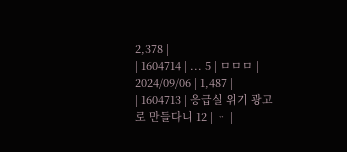2,378 |
| 1604714 | ... 5 | ㅁㅁㅁ | 2024/09/06 | 1,487 |
| 1604713 | 응급실 위기 광고로 만들다니 12 | ᆢ |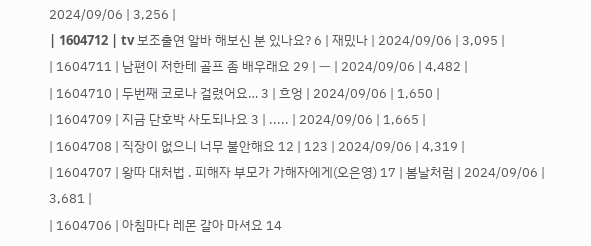2024/09/06 | 3,256 |
| 1604712 | tv 보조출연 알바 해보신 분 있나요? 6 | 재밌나 | 2024/09/06 | 3,095 |
| 1604711 | 남편이 저한테 골프 좀 배우래요 29 | ㅡ | 2024/09/06 | 4,482 |
| 1604710 | 두번째 코로나 걸렸어요… 3 | 흐엉 | 2024/09/06 | 1,650 |
| 1604709 | 지금 단호박 사도되나요 3 | ..... | 2024/09/06 | 1,665 |
| 1604708 | 직장이 없으니 너무 불안해요 12 | 123 | 2024/09/06 | 4,319 |
| 1604707 | 왕따 대처법 . 피해자 부모가 가해자에게(오은영) 17 | 봄날처럼 | 2024/09/06 | 3,681 |
| 1604706 | 아침마다 레몬 갈아 마셔요 14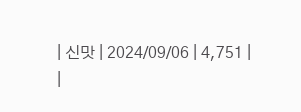| 신맛 | 2024/09/06 | 4,751 |
|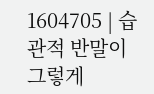1604705 | 습관적 반말이 그렇게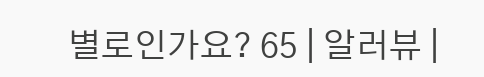별로인가요? 65 | 알러뷰 |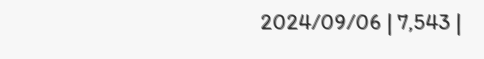2024/09/06 | 7,543 |